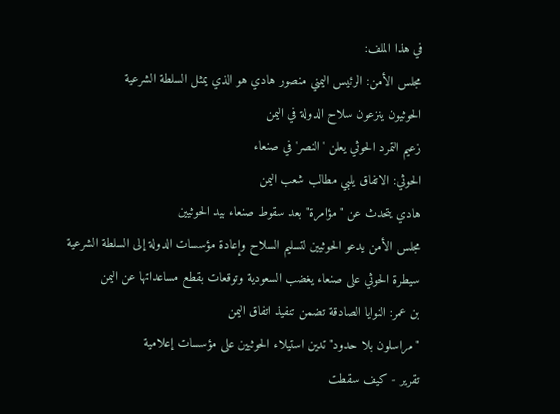في هذا الملف:
مجلس الأمن: الرئيس اليمني منصور هادي هو الذي يمثل السلطة الشرعية
الحوثيون ينزعون سلاح الدولة في اليمن
زعيم التمرد الحوثي يعلن 'النصر' في صنعاء
الحوثي: الاتفاق يلبي مطالب شعب اليمن
هادي يتحدث عن "مؤامرة" بعد سقوط صنعاء بيد الحوثيين
مجلس الأمن يدعو الحوثيين لتسليم السلاح وإعادة مؤسسات الدولة إلى السلطة الشرعية
سيطرة الحوثي على صنعاء يغضب السعودية وتوقعات بقطع مساعداتها عن اليمن
بن عمر: النوايا الصادقة تضمن تنفيذ اتفاق اليمن
"مراسلون بلا حدود" تدين استيلاء الحوثيين على مؤسسات إعلامية
تقرير - كيف سقطت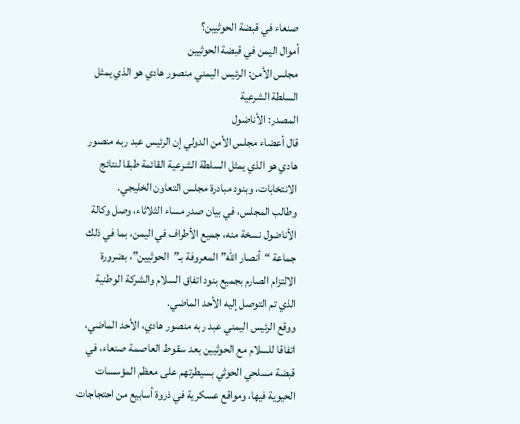صنعاء في قبضة الحوثيين؟
أموال اليمن في قبضة الحوثيين
مجلس الأمن: الرئيس اليمني منصور هادي هو الذي يمثل السلطة الشرعية
المصدر: الأناضول
قال أعضاء مجلس الأمن الدولي إن الرئيس عبد ربه منصور هادي هو الذي يمثل السلطة الشرعية القائمة طبقا لنتائج الانتخابات، وبنود مبادرة مجلس التعاون الخليجي.
وطالب المجلس، في بيان صدر مساء الثلاثاء، وصل وكالة الأناضول نسخة منه، جميع الأطراف في اليمن، بما في ذلك جماعة “أنصار الله” المعروفة بـ”الحوثيين”، بضرورة الالتزام الصارم بجميع بنود اتفاق السلام والشركة الوطنية الذي تم التوصل إليه الأحد الماضي.
ووقع الرئيس اليمني عبد ربه منصور هادي، الأحد الماضي، اتفاقا للسلام مع الحوثيين بعد سقوط العاصمة صنعاء، في قبضة مسلحي الحوثي بسيطرتهم على معظم المؤسسات الحيوية فيها، ومواقع عسكرية في ذروة أسابيع من احتجاجات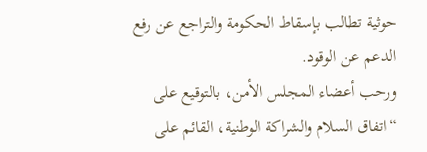حوثية تطالب بإسقاط الحكومة والتراجع عن رفع الدعم عن الوقود.
ورحب أعضاء المجلس الأمن، بالتوقيع على “اتفاق السلام والشراكة الوطنية، القائم على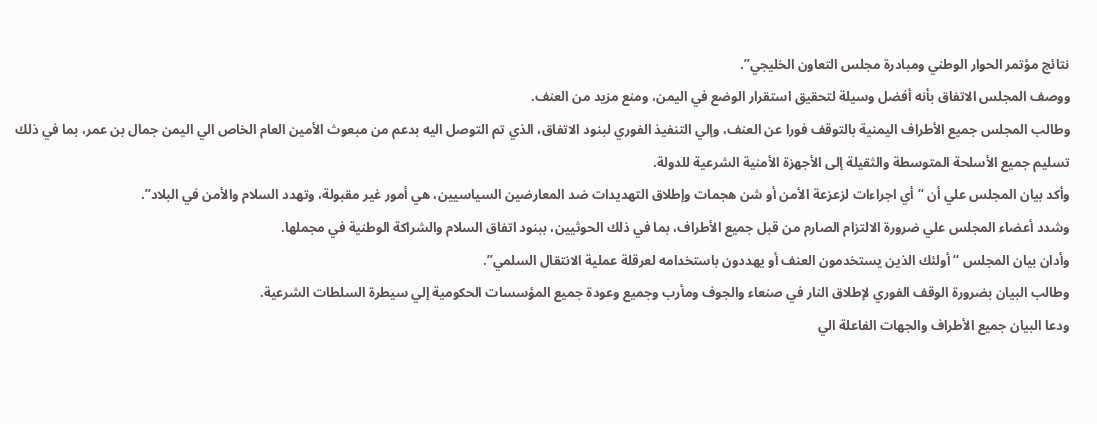نتائج مؤتمر الحوار الوطني ومبادرة مجلس التعاون الخليجي”.
ووصف المجلس الاتفاق بأنه أفضل وسيلة لتحقيق استقرار الوضع في اليمن، ومنع مزيد من العنف.
وطالب المجلس جميع الأطراف اليمنية بالتوقف فورا عن العنف، وإلي التنفيذ الفوري لبنود الاتفاق، الذي تم التوصل اليه بدعم من مبعوث الأمين العام الخاص الي اليمن جمال بن عمر، بما في ذلك تسليم جميع الأسلحة المتوسطة والثقيلة إلى الأجهزة الأمنية الشرعية للدولة.
وأكد بيان المجلس علي أن “أي اجراءات لزعزعة الأمن أو شن هجمات وإطلاق التهديدات ضد المعارضين السياسيين، هي أمور غير مقبولة، وتهدد السلام والأمن في البلاد”.
وشدد أعضاء المجلس علي ضرورة الالتزام الصارم من قبل جميع الأطراف، بما في ذلك الحوثيين، ببنود اتفاق السلام والشراكة الوطنية في مجملها.
وأدان بيان المجلس “أولئك الذين يستخدمون العنف أو يهددون باستخدامه لعرقلة عملية الانتقال السلمي”.
وطالب البيان بضرورة الوقف الفوري لإطلاق النار في صنعاء والجوف ومأرب وجميع وعودة جميع المؤسسات الحكومية إلي سيطرة السلطات الشرعية.
ودعا البيان جميع الأطراف والجهات الفاعلة الي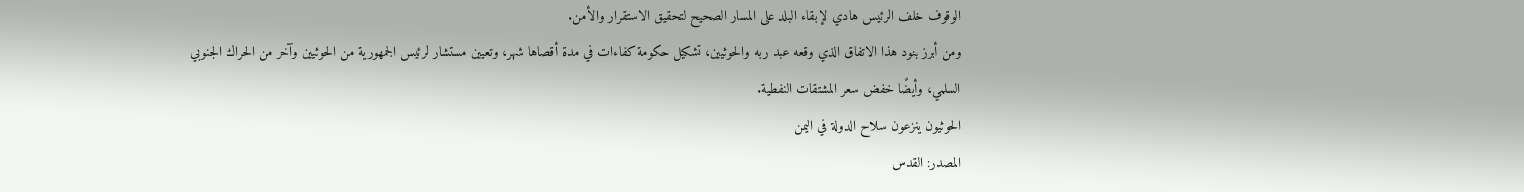الوقوف خلف الرئيس هادي لإبقاء البلد على المسار الصحيح لتحقيق الاستقرار والأمن.
ومن أبرز بنود هذا الاتفاق الذي وقعه عبد ربه والحوثيين، تشكيل حكومة كفاءات في مدة أقصاها شهر، وتعيين مستشار لرئيس الجمهورية من الحوثيين وآخر من الحراك الجنوبي السلمي، وأيضًا خفض سعر المشتقات النفطية.
الحوثيون ينزعون سلاح الدولة في اليمن
المصدر: القدس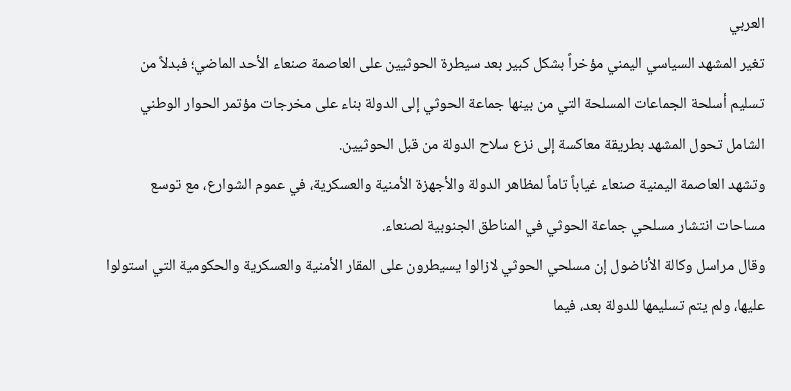العربي
تغير المشهد السياسي اليمني مؤخراً بشكل كبير بعد سيطرة الحوثيين على العاصمة صنعاء الأحد الماضي؛ فبدلاً من تسليم أسلحة الجماعات المسلحة التي من بينها جماعة الحوثي إلى الدولة بناء على مخرجات مؤتمر الحوار الوطني الشامل تحول المشهد بطريقة معاكسة إلى نزع سلاح الدولة من قبل الحوثيين.
وتشهد العاصمة اليمنية صنعاء غياباً تاماً لمظاهر الدولة والأجهزة الأمنية والعسكرية، في عموم الشوارع، مع توسع مساحات انتشار مسلحي جماعة الحوثي في المناطق الجنوبية لصنعاء.
وقال مراسل وكالة الأناضول إن مسلحي الحوثي لازالوا يسيطرون على المقار الأمنية والعسكرية والحكومية التي استولوا عليها، ولم يتم تسليمها للدولة بعد، فيما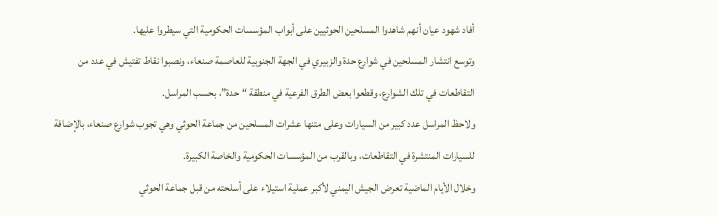أفاد شهود عيان أنهم شاهدوا المسلحين الحوثيين على أبواب المؤسسات الحكومية التي سيطروا عليها.
وتوسع انتشار المسلحين في شوارع حدة والزبيري في الجهة الجنوبية للعاصمة صنعاء، ونصبوا نقاط تفتيش في عدد من التقاطعات في تلك الشوارع، وقطعوا بعض الطرق الفرعية في منطقة “حدة”، بحسب المراسل.
ولاحظ المراسل عدد كبير من السيارات وعلى متنها عشرات المسلحين من جماعة الحوثي وهي تجوب شوارع صنعاء، بالإضافة للسيارات المنتشرة في التقاطعات، وبالقرب من المؤسسات الحكومية والخاصة الكبيرة.
وخلال الأيام الماضية تعرض الجيش اليمني لأكبر عملية استيلاء على أسلحته من قبل جماعة الحوثي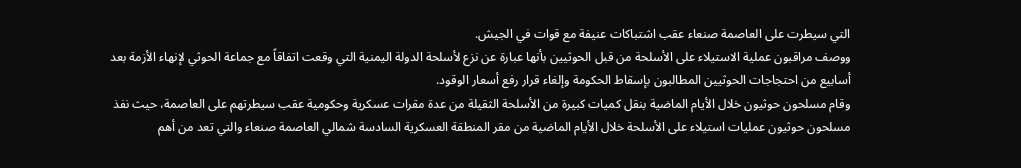التي سيطرت على العاصمة صنعاء عقب اشتباكات عنيفة مع قوات في الجيش.
ووصف مراقبون عملية الاستيلاء على الأسلحة من قبل الحوثيين بأنها عبارة عن نزع لأسلحة الدولة اليمنية التي وقعت اتفاقاً مع جماعة الحوثي لإنهاء الأزمة بعد أسابيع من احتجاجات الحوثيين المطالبون بإسقاط الحكومة وإلغاء قرار رفع أسعار الوقود.
وقام مسلحون حوثيون خلال الأيام الماضية بنقل كميات كبيرة من الأسلحة الثقيلة من عدة مقرات عسكرية وحكومية عقب سيطرتهم على العاصمة، حيث نفذ مسلحون حوثيون عمليات استيلاء على الأسلحة خلال الأيام الماضية من مقر المنطقة العسكرية السادسة شمالي العاصمة صنعاء والتي تعد من أهم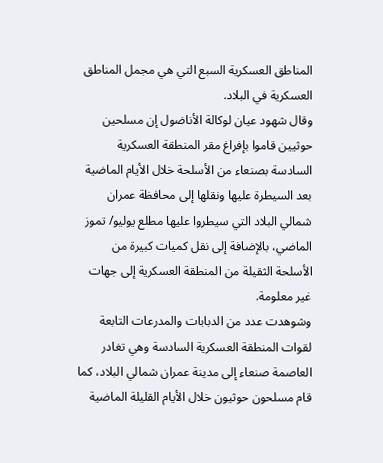المناطق العسكرية السبع التي هي مجمل المناطق العسكرية في البلاد.
وقال شهود عيان لوكالة الأناضول إن مسلحين حوثيين قاموا بإفراغ مقر المنطقة العسكرية السادسة بصنعاء من الأسلحة خلال الأيام الماضية بعد السيطرة عليها ونقلها إلى محافظة عمران شمالي البلاد التي سيطروا عليها مطلع يوليو/ تموز الماضي، بالإضافة إلى نقل كميات كبيرة من الأسلحة الثقيلة من المنطقة العسكرية إلى جهات غير معلومة.
وشوهدت عدد من الدبابات والمدرعات التابعة لقوات المنطقة العسكرية السادسة وهي تغادر العاصمة صنعاء إلى مدينة عمران شمالي البلاد، كما قام مسلحون حوثيون خلال الأيام القليلة الماضية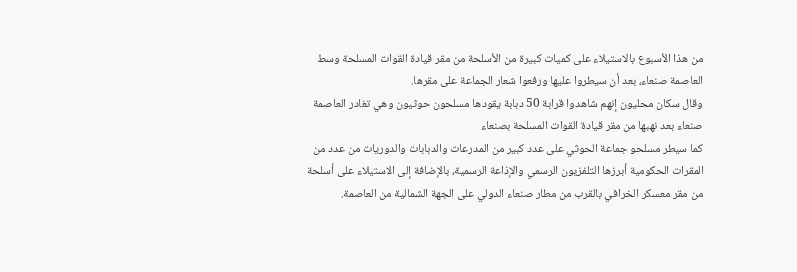من هذا الأسبوع بالاستيلاء على كميات كبيرة من الأسلحة من مقر قيادة القوات المسلحة وسط العاصمة صنعاء، بعد أن سيطروا عليها ورفعوا شعار الجماعة على مقرها.
وقال سكان محليون إنهم شاهدوا قرابة 50 دبابة يقودها مسلحون حوثيون وهي تغادر العاصمة صنعاء بعد نهبها من مقر قيادة القوات المسلحة بصنعاء
كما سيطر مسلحو جماعة الحوثي على عدد كبير من المدرعات والدبابات والدوريات من عدد من المقرات الحكومية أبرزها التلفزيون الرسمي والإذاعة الرسمية، بالإضافة إلى الاستيلاء على أسلحة من مقر معسكر الخرافي بالقرب من مطار صنعاء الدولي على الجهة الشمالية من العاصمة.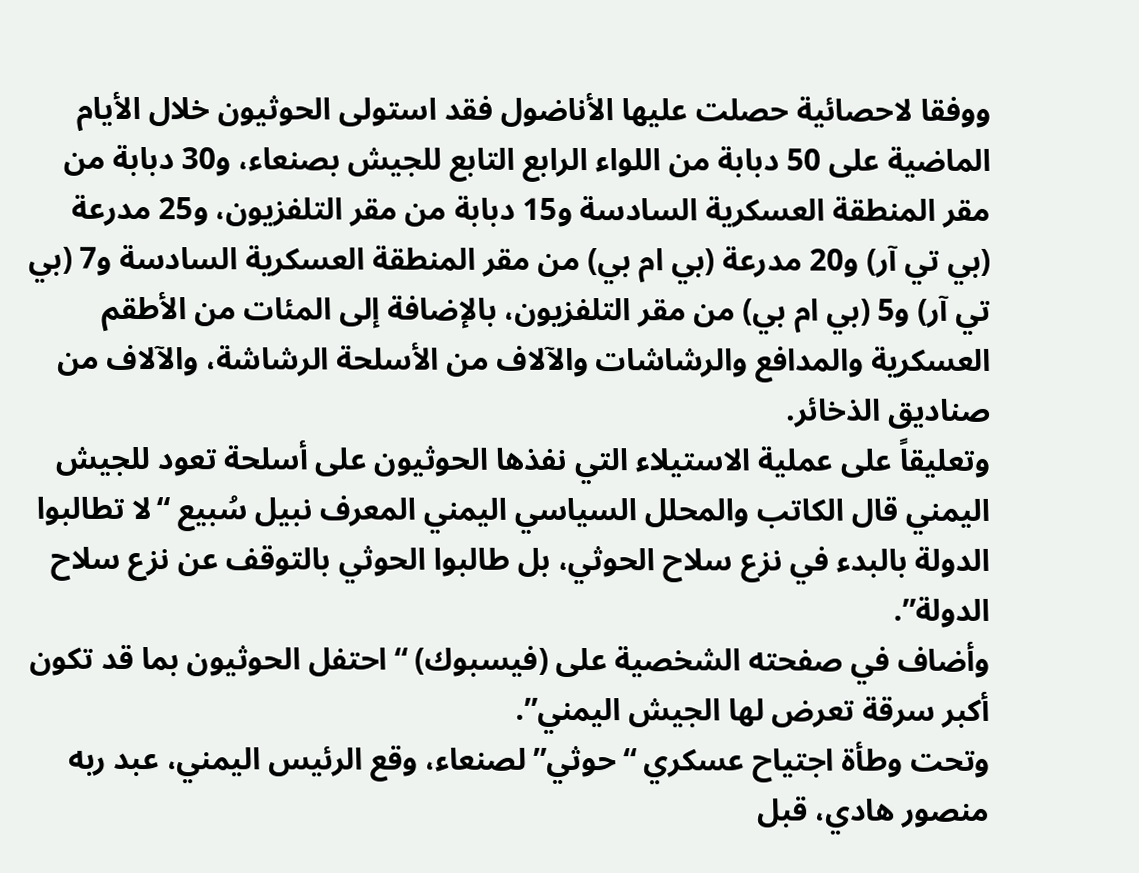ووفقا لاحصائية حصلت عليها الأناضول فقد استولى الحوثيون خلال الأيام الماضية على 50 دبابة من اللواء الرابع التابع للجيش بصنعاء، و30 دبابة من مقر المنطقة العسكرية السادسة و15 دبابة من مقر التلفزيون، و25 مدرعة (بي تي آر) و20 مدرعة (بي ام بي) من مقر المنطقة العسكرية السادسة و7 (بي تي آر) و5 (بي ام بي) من مقر التلفزيون، بالإضافة إلى المئات من الأطقم العسكرية والمدافع والرشاشات والآلاف من الأسلحة الرشاشة، والآلاف من صناديق الذخائر.
وتعليقاً على عملية الاستيلاء التي نفذها الحوثيون على أسلحة تعود للجيش اليمني قال الكاتب والمحلل السياسي اليمني المعرف نبيل سُبيع “لا تطالبوا الدولة بالبدء في نزع سلاح الحوثي، بل طالبوا الحوثي بالتوقف عن نزع سلاح الدولة”.
وأضاف في صفحته الشخصية على (فيسبوك) “احتفل الحوثيون بما قد تكون أكبر سرقة تعرض لها الجيش اليمني”.
وتحت وطأة اجتياح عسكري “حوثي” لصنعاء، وقع الرئيس اليمني، عبد ربه منصور هادي، قبل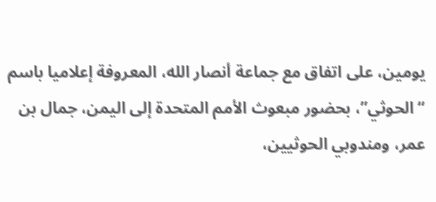يومين، على اتفاق مع جماعة أنصار الله، المعروفة إعلاميا باسم “الحوثي”، بحضور مبعوث الأمم المتحدة إلى اليمن، جمال بن عمر، ومندوبي الحوثيين،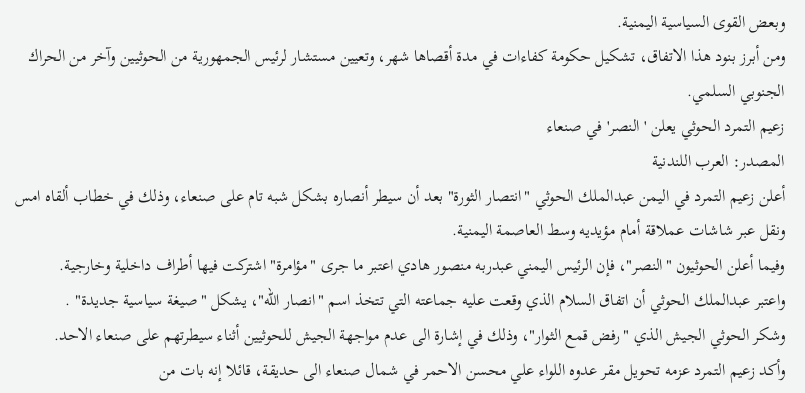وبعض القوى السياسية اليمنية.
ومن أبرز بنود هذا الاتفاق، تشكيل حكومة كفاءات في مدة أقصاها شهر، وتعيين مستشار لرئيس الجمهورية من الحوثيين وآخر من الحراك الجنوبي السلمي.
زعيم التمرد الحوثي يعلن 'النصر' في صنعاء
المصدر: العرب اللندنية
أعلن زعيم التمرد في اليمن عبدالملك الحوثي "انتصار الثورة" بعد أن سيطر أنصاره بشكل شبه تام على صنعاء، وذلك في خطاب ألقاه امس ونقل عبر شاشات عملاقة أمام مؤيديه وسط العاصمة اليمنية.
وفيما أعلن الحوثيون "النصر"، فإن الرئيس اليمني عبدربه منصور هادي اعتبر ما جرى "مؤامرة" اشتركت فيها أطراف داخلية وخارجية.
واعتبر عبدالملك الحوثي أن اتفاق السلام الذي وقعت عليه جماعته التي تتخذ اسم "انصار الله"، يشكل "صيغة سياسية جديدة" .
وشكر الحوثي الجيش الذي "رفض قمع الثوار"، وذلك في إشارة الى عدم مواجهة الجيش للحوثيين أثناء سيطرتهم على صنعاء الاحد.
وأكد زعيم التمرد عزمه تحويل مقر عدوه اللواء علي محسن الاحمر في شمال صنعاء الى حديقة، قائلا إنه بات من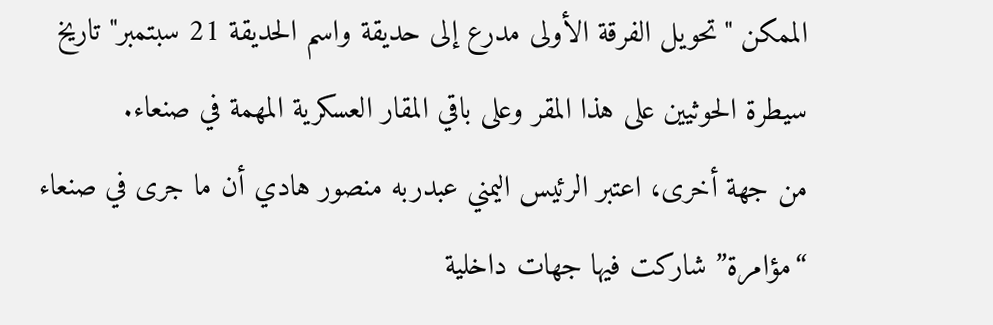الممكن "تحويل الفرقة الأولى مدرع إلى حديقة واسم الحديقة 21 سبتمبر" تاريخ سيطرة الحوثيين على هذا المقر وعلى باقي المقار العسكرية المهمة في صنعاء.
من جهة أخرى، اعتبر الرئيس اليمني عبدربه منصور هادي أن ما جرى في صنعاء “مؤامرة” شاركت فيها جهات داخلية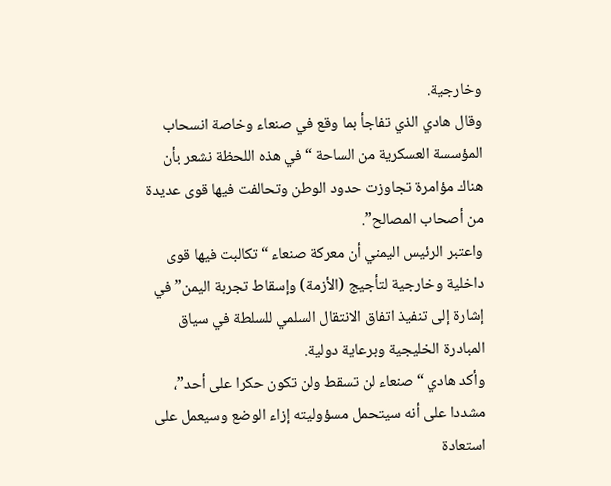وخارجية.
وقال هادي الذي تفاجأ بما وقع في صنعاء وخاصة انسحاب المؤسسة العسكرية من الساحة “في هذه اللحظة نشعر بأن هناك مؤامرة تجاوزت حدود الوطن وتحالفت فيها قوى عديدة من أصحاب المصالح”.
واعتبر الرئيس اليمني أن معركة صنعاء “تكالبت فيها قوى داخلية وخارجية لتأجيج (الأزمة) وإسقاط تجربة اليمن” في إشارة إلى تنفيذ اتفاق الانتقال السلمي للسلطة في سياق المبادرة الخليجية وبرعاية دولية.
وأكد هادي “صنعاء لن تسقط ولن تكون حكرا على أحد”، مشددا على أنه سيتحمل مسؤوليته إزاء الوضع وسيعمل على استعادة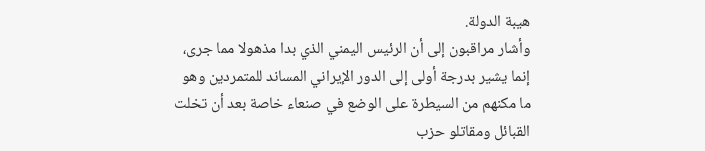هيبة الدولة.
وأشار مراقبون إلى أن الرئيس اليمني الذي بدا مذهولا مما جرى، إنما يشير بدرجة أولى إلى الدور الإيراني المساند للمتمردين وهو ما مكنهم من السيطرة على الوضع في صنعاء خاصة بعد أن تخلت القبائل ومقاتلو حزب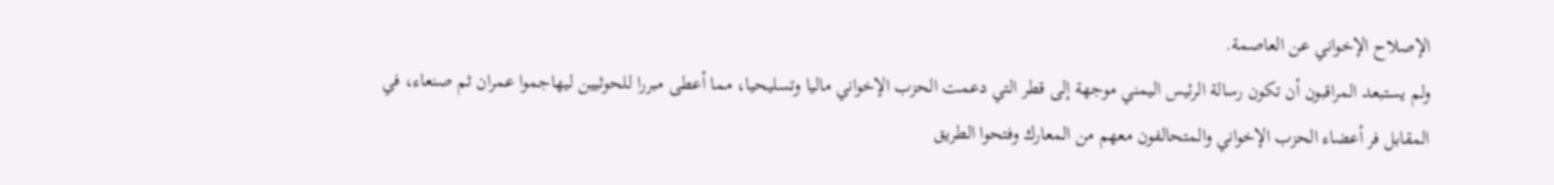الإصلاح الإخواني عن العاصمة.
ولم يستبعد المراقبون أن تكون رسالة الرئيس اليمني موجهة إلى قطر التي دعمت الحزب الإخواني ماليا وتسليحيا، مما أعطى مبررا للحوثيين ليهاجموا عمران ثم صنعاء، في المقابل فر أعضاء الحزب الإخواني والمتحالفون معهم من المعارك وفتحوا الطريق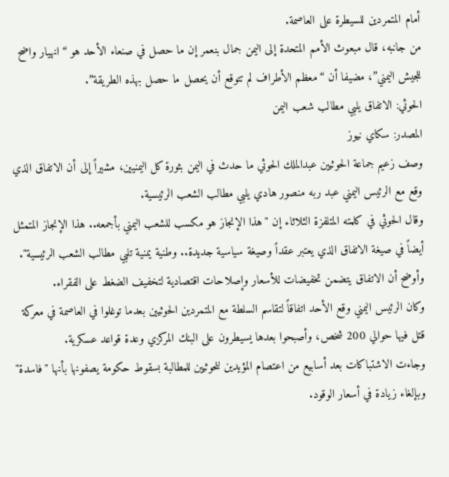أمام المتمردين للسيطرة على العاصمة.
من جانبه، قال مبعوث الأمم المتحدة إلى اليمن جمال بنعمر إن ما حصل في صنعاء الأحد هو “انهيار واضح للجيش اليمني”، مضيفا أن “معظم الأطراف لم تتوقع أن يحصل ما حصل بهذه الطريقة”.
الحوثي: الاتفاق يلبي مطالب شعب اليمن
المصدر: سكاي نيوز
وصف زعيم جماعة الحوثيين عبدالملك الحوثي ما حدث في اليمن بثورة كل اليمنيين، مشيراً إلى أن الاتفاق الذي وقع مع الرئيس اليمني عبد ربه منصور هادي يلبي مطالب الشعب الرئيسية.
وقال الحوثي في كلمته المتلفزة الثلاثاء إن "هذا الإنجاز هو مكسب للشعب اليمني بأجمعه.. هذا الإنجاز المتمثل أيضاً في صيغة الاتفاق الذي يعتبر عقداً وصيغة سياسية جديدة.. وطنية يمنية تلبي مطالب الشعب الرئيسية".
وأوضح أن الاتفاق يتضمن تخفيضات للأسعار وإصلاحات اقتصادية لتخفيف الضغط على الفقراء.
وكان الرئيس اليمني وقع الأحد اتفاقاً لتقاسم السلطة مع المتمردين الحوثيين بعدما توغلوا في العاصمة في معركة قتل فيها حوالي 200 شخص، وأصبحوا بعدها يسيطرون على البنك المركزي وعدة قواعد عسكرية.
وجاءت الاشتباكات بعد أسابيع من اعتصام المؤيدين للحوثيين للمطالبة بسقوط حكومة يصفونها بأنها "فاسدة" وبإلغاء زيادة في أسعار الوقود.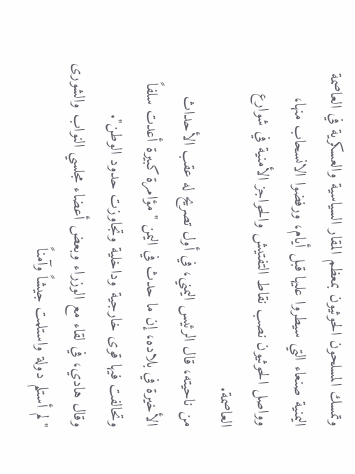وتمسك المسلحون الحوثيون بمعظم المقار السياسية والعسكرية في العاصمة اليمنية صنعاء التي سيطروا عليها قبل أيام، ورفضوا الانسحاب منها، وواصل الحوثيون نصب نقاط التفتيش والحواجز الأمنية في شوارع العاصمة.
من ناحيته، قال الرئيس اليمني، في أول تصريح له عقب الأحداث الأخيرة في بلاده، إن ما حدث في اليمن "مؤامرة كبيرة أعدت سلفاً وتحالفت فيها قوى خارجية وداخلية وتجاوزت حدود الوطن".
وقال هادي، في لقاء مع الوزراء وبعض أعضاء مجلسي النواب والشورى "لم أستلم دولة واستلمت جيشاً وآمناً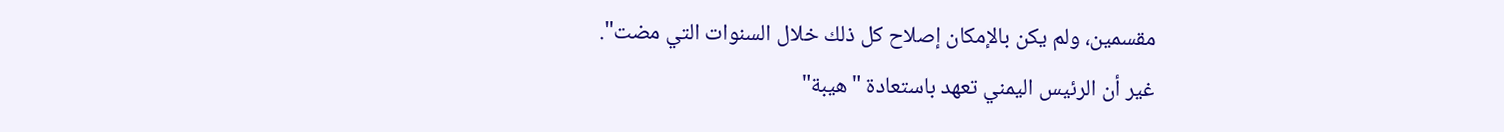مقسمين، ولم يكن بالإمكان إصلاح كل ذلك خلال السنوات التي مضت".
غير أن الرئيس اليمني تعهد باستعادة "هيبة"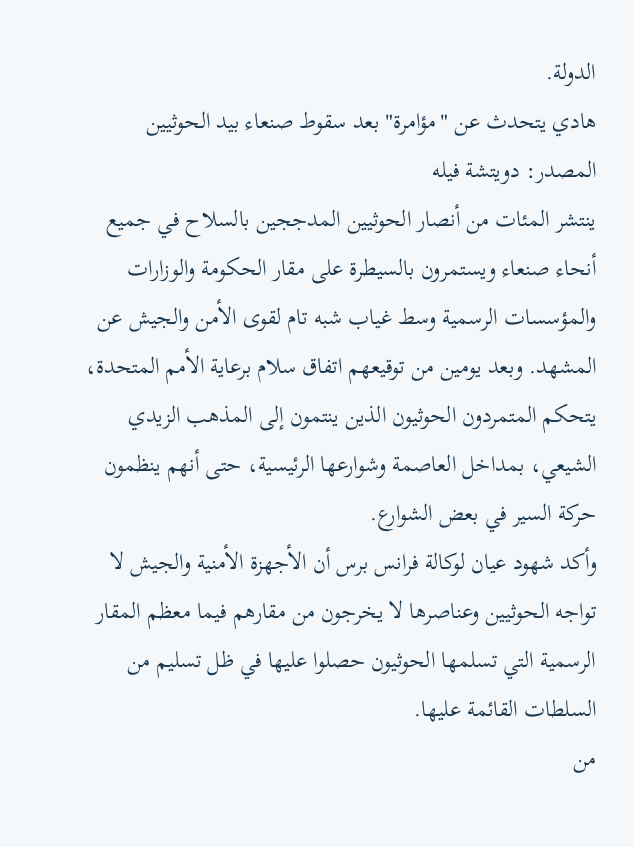الدولة.
هادي يتحدث عن "مؤامرة" بعد سقوط صنعاء بيد الحوثيين
المصدر: دويتشة فيله
ينتشر المئات من أنصار الحوثيين المدججين بالسلاح في جميع أنحاء صنعاء ويستمرون بالسيطرة على مقار الحكومة والوزارات والمؤسسات الرسمية وسط غياب شبه تام لقوى الأمن والجيش عن المشهد. وبعد يومين من توقيعهم اتفاق سلام برعاية الأمم المتحدة، يتحكم المتمردون الحوثيون الذين ينتمون إلى المذهب الزيدي الشيعي، بمداخل العاصمة وشوارعها الرئيسية، حتى أنهم ينظمون حركة السير في بعض الشوارع.
وأكد شهود عيان لوكالة فرانس برس أن الأجهزة الأمنية والجيش لا تواجه الحوثيين وعناصرها لا يخرجون من مقارهم فيما معظم المقار الرسمية التي تسلمها الحوثيون حصلوا عليها في ظل تسليم من السلطات القائمة عليها.
من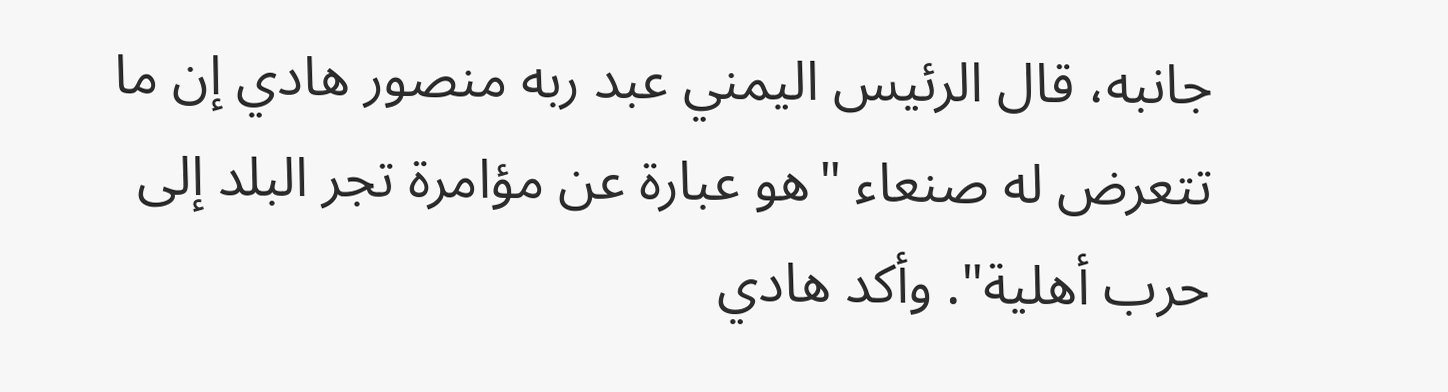جانبه، قال الرئيس اليمني عبد ربه منصور هادي إن ما تتعرض له صنعاء "هو عبارة عن مؤامرة تجر البلد إلى حرب أهلية". وأكد هادي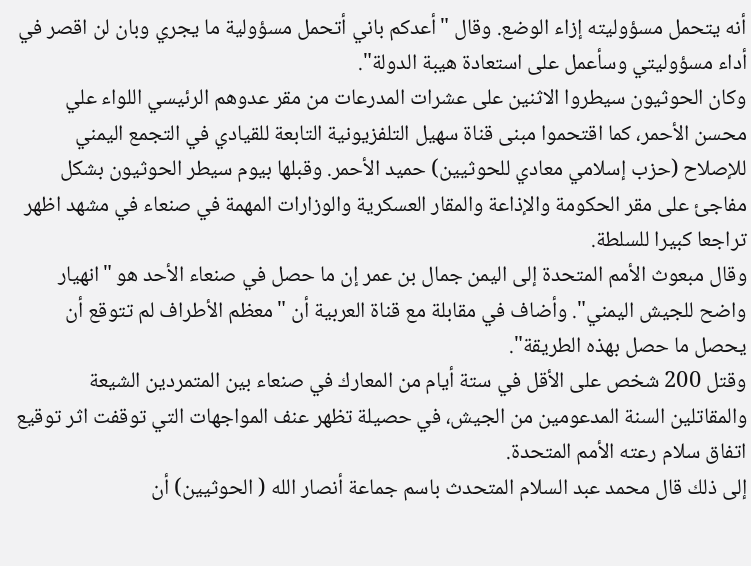أنه يتحمل مسؤوليته إزاء الوضع. وقال "أعدكم باني أتحمل مسؤولية ما يجري وبان لن اقصر في أداء مسؤوليتي وسأعمل على استعادة هيبة الدولة".
وكان الحوثيون سيطروا الاثنين على عشرات المدرعات من مقر عدوهم الرئيسي اللواء علي محسن الأحمر، كما اقتحموا مبنى قناة سهيل التلفزيونية التابعة للقيادي في التجمع اليمني للإصلاح (حزب إسلامي معادي للحوثيين) حميد الأحمر. وقبلها بيوم سيطر الحوثيون بشكل مفاجئ على مقر الحكومة والإذاعة والمقار العسكرية والوزارات المهمة في صنعاء في مشهد اظهر تراجعا كبيرا للسلطة.
وقال مبعوث الأمم المتحدة إلى اليمن جمال بن عمر إن ما حصل في صنعاء الأحد هو "انهيار واضح للجيش اليمني". وأضاف في مقابلة مع قناة العربية أن "معظم الأطراف لم تتوقع أن يحصل ما حصل بهذه الطريقة".
وقتل 200 شخص على الأقل في ستة أيام من المعارك في صنعاء بين المتمردين الشيعة والمقاتلين السنة المدعومين من الجيش، في حصيلة تظهر عنف المواجهات التي توقفت اثر توقيع اتفاق سلام رعته الأمم المتحدة.
إلى ذلك قال محمد عبد السلام المتحدث باسم جماعة أنصار الله ( الحوثيين) أن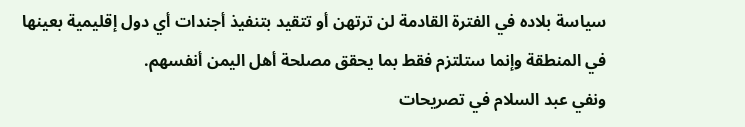سياسة بلاده في الفترة القادمة لن ترتهن أو تتقيد بتنفيذ أجندات أي دول إقليمية بعينها في المنطقة وإنما ستلتزم فقط بما يحقق مصلحة أهل اليمن أنفسهم.
ونفي عبد السلام في تصريحات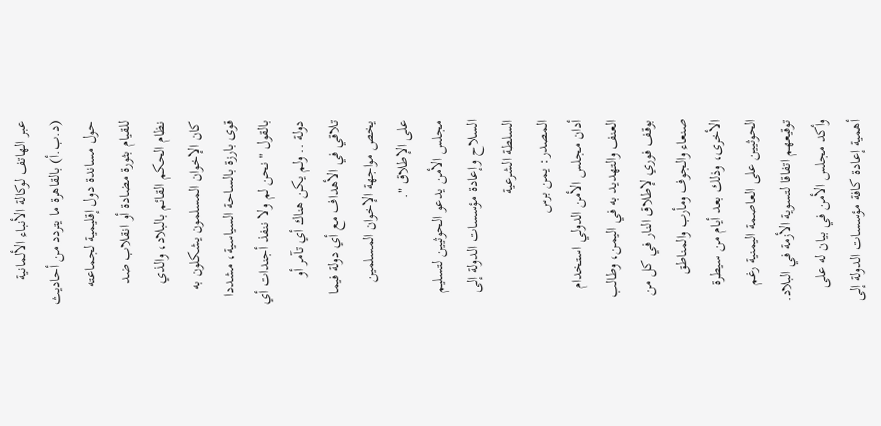عبر الهاتف لوكالة الأنباء الألمانية (د.ب.أ) بالقاهرة ما يتردد من أحاديث حول مساندة دول إقليمية لجماعته للقيام بثورة مضادة أو انقلاب ضد نظام الحكم القائم بالبلاد، والذي كان الإخوان المسلمون يشكلون به قوى بارزة بالساحة السياسية، مشددا بالقول " نحن لم ولا ننفذ أجندات أي دولة .. ولم يكن هناك أي تآمر أو تلاقي في الأهداف مع أي دولة فيما يخص مواجهة الإخوان المسلمين على الإطلاق ".
مجلس الأمن يدعو الحوثيين لتسليم السلاح وإعادة مؤسسات الدولة إلى السلطة الشرعية
المصدر: يمن برس
أدان مجلس الأمن الدولي استخدام العنف والتهديد به في اليمن، وطالب بوقف فوري لإطلاق النار في كل من صنعاء والجوف ومأرب والمناطق الأخرى، وذلك بعد أيام من سيطرة الحوثيين على العاصمة اليمنية رغم توقيعهم اتفاقا لتسوية الأزمة في البلاد.
وأكد مجلس الأمن في بيان له على أهمية إعادة كافة مؤسسات الدولة إلى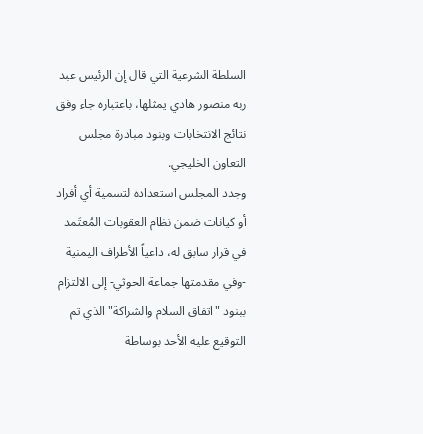السلطة الشرعية التي قال إن الرئيس عبد ربه منصور هادي يمثلها، باعتباره جاء وفق نتائج الانتخابات وبنود مبادرة مجلس التعاون الخليجي.
وجدد المجلس استعداده لتسمية أي أفراد أو كيانات ضمن نظام العقوبات المُعتَمد في قرار سابق له، داعياً الأطراف اليمنية -وفي مقدمتها جماعة الحوثي- إلى الالتزام ببنود "اتفاق السلام والشراكة" الذي تم التوقيع عليه الأحد بوساطة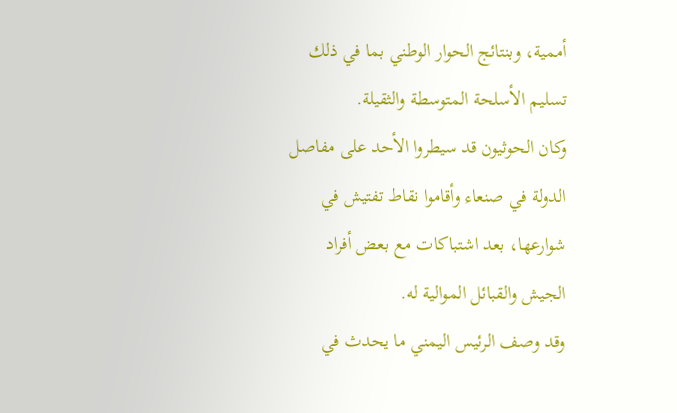أممية، وبنتائج الحوار الوطني بما في ذلك تسليم الأسلحة المتوسطة والثقيلة.
وكان الحوثيون قد سيطروا الأحد على مفاصل الدولة في صنعاء وأقاموا نقاط تفتيش في شوارعها، بعد اشتباكات مع بعض أفراد الجيش والقبائل الموالية له.
وقد وصف الرئيس اليمني ما يحدث في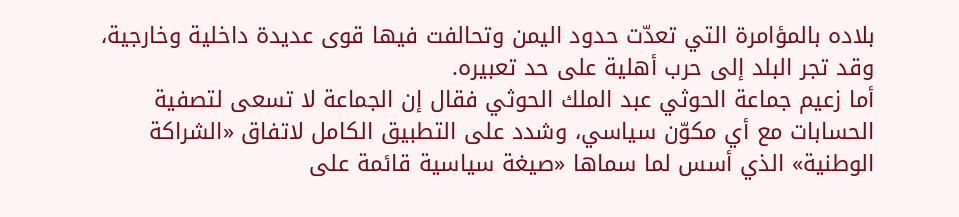بلاده بالمؤامرة التي تعدّت حدود اليمن وتحالفت فيها قوى عديدة داخلية وخارجية، وقد تجر البلد إلى حرب أهلية على حد تعبيره.
أما زعيم جماعة الحوثي عبد الملك الحوثي فقال إن الجماعة لا تسعى لتصفية الحسابات مع أي مكوّن سياسي، وشدد على التطبيق الكامل لاتفاق «الشراكة الوطنية» الذي أسس لما سماها «صيغة سياسية قائمة على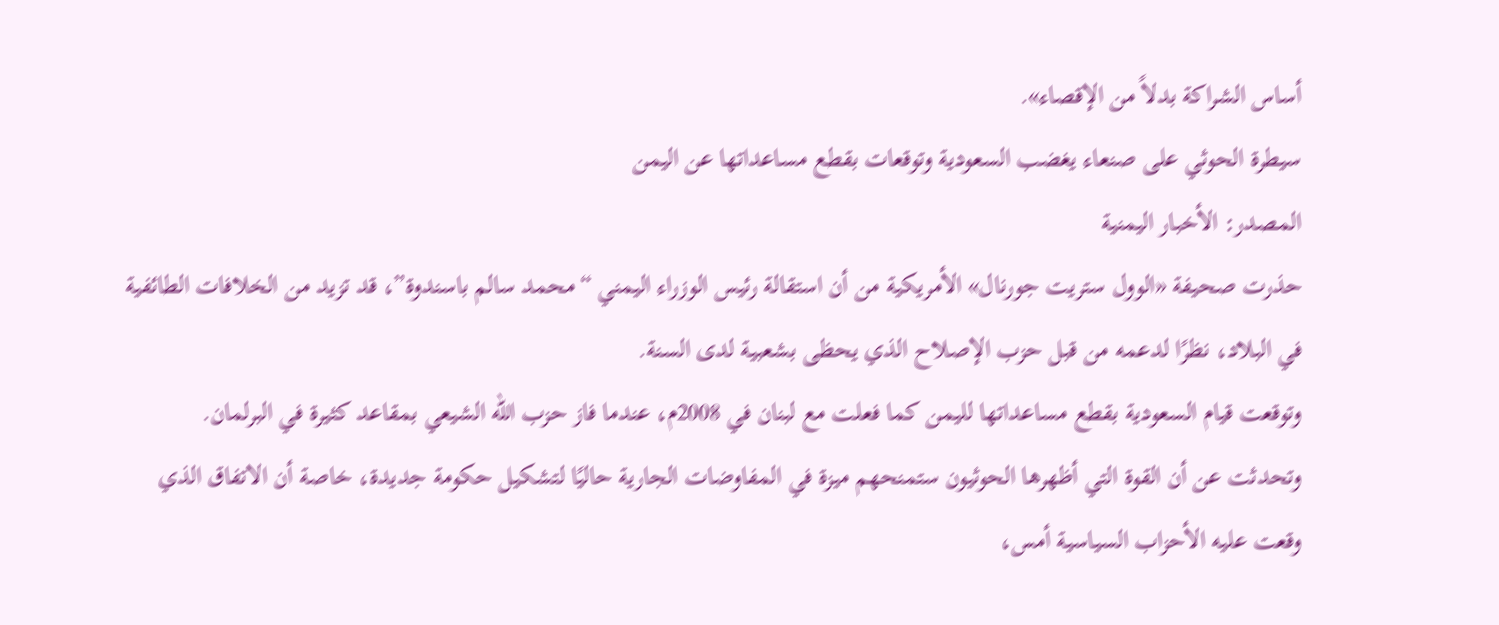أساس الشراكة بدلاً من الإقصاء».
سيطرة الحوثي على صنعاء يغضب السعودية وتوقعات بقطع مساعداتها عن اليمن
المصدر: الأخبار اليمنية
حذرت صحيفة «الوول ستريت جورنال» الأمريكية من أن استقالة رئيس الوزراء اليمني “محمد سالم باسندوة”، قد تزيد من الخلافات الطائفية في البلاد، نظرًا لدعمه من قبل حزب الإصلاح الذي يحظى بشعبية لدى السنة.
وتوقعت قيام السعودية بقطع مساعداتها لليمن كما فعلت مع لبنان في 2008م، عندما فاز حزب الله الشيعي بمقاعد كثيرة في البرلمان.
وتحدثت عن أن القوة التي أظهرها الحوثيون ستمنحهم ميزة في المفاوضات الجارية حاليًا لتشكيل حكومة جديدة، خاصة أن الاتفاق الذي وقعت عليه الأحزاب السياسية أمس،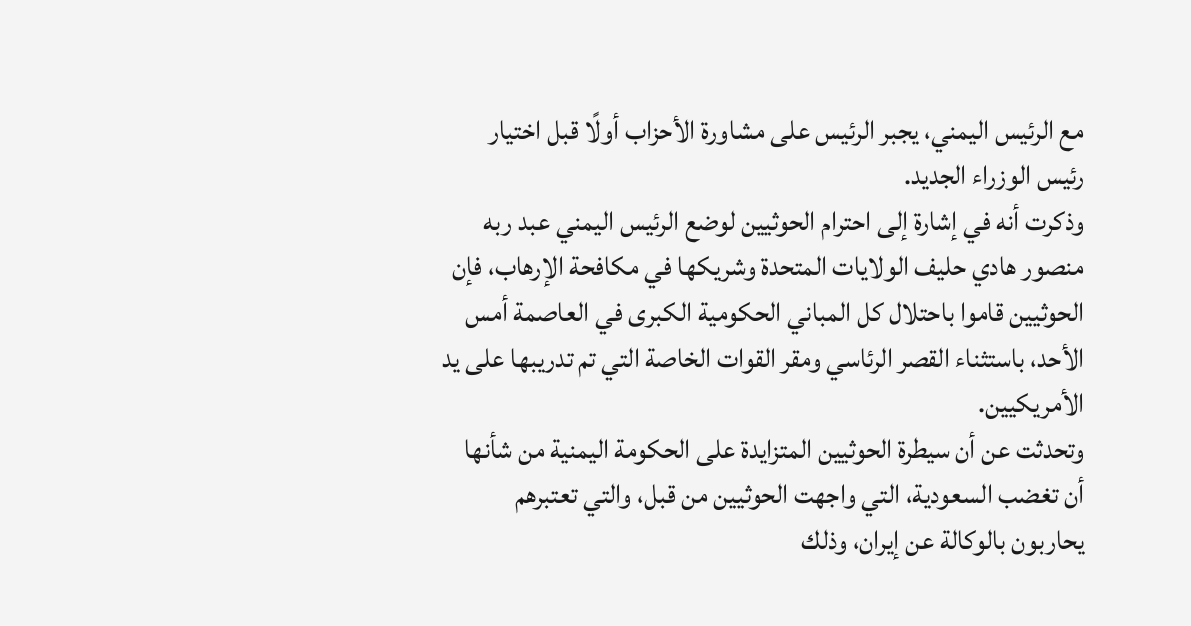مع الرئيس اليمني، يجبر الرئيس على مشاورة الأحزاب أولًا قبل اختيار رئيس الوزراء الجديد.
وذكرت أنه في إشارة إلى احترام الحوثيين لوضع الرئيس اليمني عبد ربه منصور هادي حليف الولايات المتحدة وشريكها في مكافحة الإرهاب، فإن الحوثيين قاموا باحتلال كل المباني الحكومية الكبرى في العاصمة أمس الأحد، باستثناء القصر الرئاسي ومقر القوات الخاصة التي تم تدريبها على يد الأمريكيين.
وتحدثت عن أن سيطرة الحوثيين المتزايدة على الحكومة اليمنية من شأنها أن تغضب السعودية، التي واجهت الحوثيين من قبل، والتي تعتبرهم يحاربون بالوكالة عن إيران، وذلك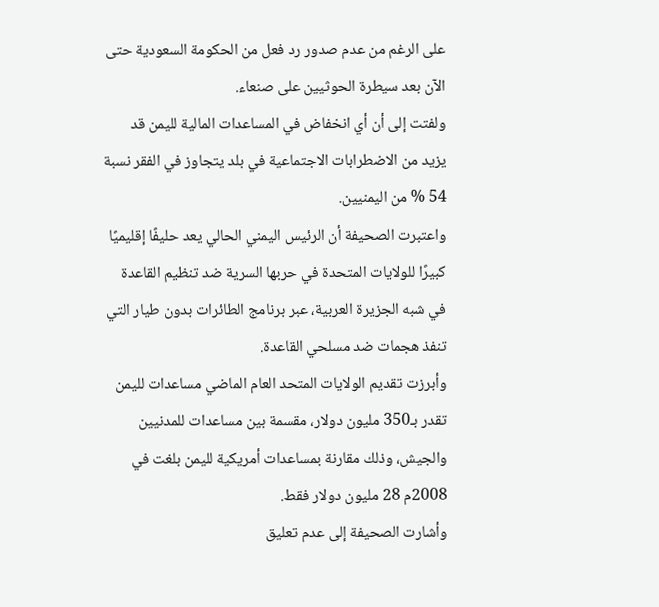على الرغم من عدم صدور رد فعل من الحكومة السعودية حتى الآن بعد سيطرة الحوثيين على صنعاء.
ولفتت إلى أن أي انخفاض في المساعدات المالية لليمن قد يزيد من الاضطرابات الاجتماعية في بلد يتجاوز في الفقر نسبة 54 % من اليمنيين.
واعتبرت الصحيفة أن الرئيس اليمني الحالي يعد حليفًا إقليميًا كبيرًا للولايات المتحدة في حربها السرية ضد تنظيم القاعدة في شبه الجزيرة العربية، عبر برنامج الطائرات بدون طيار التي تنفذ هجمات ضد مسلحي القاعدة.
وأبرزت تقديم الولايات المتحد العام الماضي مساعدات لليمن تقدر بـ350 مليون دولار، مقسمة بين مساعدات للمدنيين والجيش، وذلك مقارنة بمساعدات أمريكية لليمن بلغت في 2008م 28 مليون دولار فقط.
وأشارت الصحيفة إلى عدم تعليق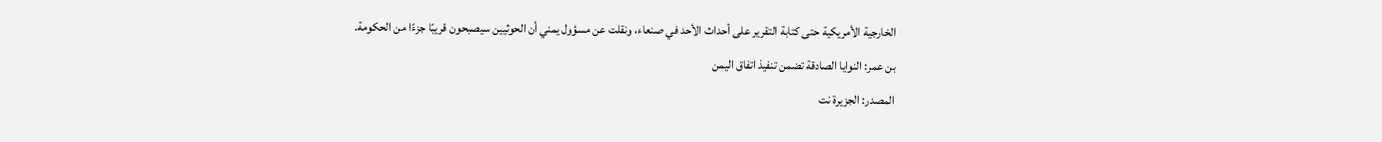الخارجية الأمريكية حتى كتابة التقرير على أحداث الأحد في صنعاء، ونقلت عن مسؤول يمني أن الحوثيين سيصبحون قريبًا جزءًا من الحكومة.
بن عمر: النوايا الصادقة تضمن تنفيذ اتفاق اليمن
المصدر: الجزيرة نت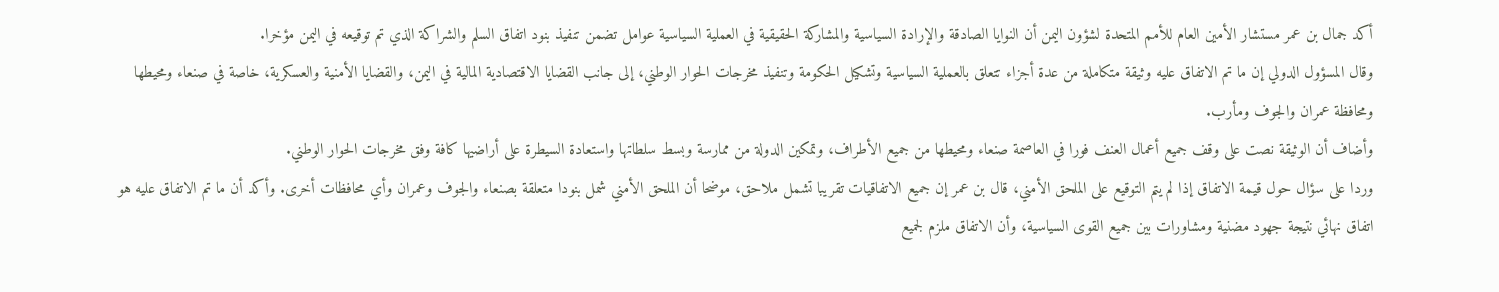أكد جمال بن عمر مستشار الأمين العام للأمم المتحدة لشؤون اليمن أن النوايا الصادقة والإرادة السياسية والمشاركة الحقيقية في العملية السياسية عوامل تضمن تنفيذ بنود اتفاق السلم والشراكة الذي تم توقيعه في اليمن مؤخرا.
وقال المسؤول الدولي إن ما تم الاتفاق عليه وثيقة متكاملة من عدة أجزاء تتعلق بالعملية السياسية وتشكيل الحكومة وتنفيذ مخرجات الحوار الوطني، إلى جانب القضايا الاقتصادية المالية في اليمن، والقضايا الأمنية والعسكرية، خاصة في صنعاء ومحيطها ومحافظة عمران والجوف ومأرب.
وأضاف أن الوثيقة نصت على وقف جميع أعمال العنف فورا في العاصمة صنعاء ومحيطها من جميع الأطراف، وتمكين الدولة من ممارسة وبسط سلطاتها واستعادة السيطرة على أراضيها كافة وفق مخرجات الحوار الوطني.
وردا على سؤال حول قيمة الاتفاق إذا لم يتم التوقيع على الملحق الأمني، قال بن عمر إن جميع الاتفاقيات تقريبا تشمل ملاحق، موضحا أن الملحق الأمني شمل بنودا متعلقة بصنعاء والجوف وعمران وأي محافظات أخرى. وأكد أن ما تم الاتفاق عليه هو اتفاق نهائي نتيجة جهود مضنية ومشاورات بين جميع القوى السياسية، وأن الاتفاق ملزم لجميع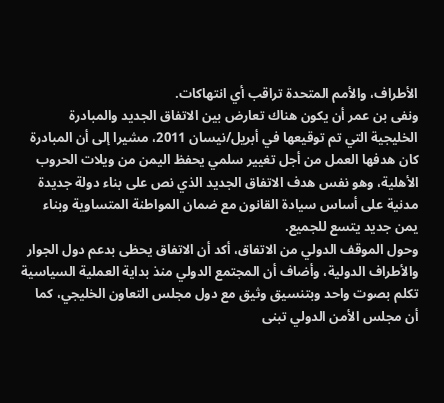الأطراف، والأمم المتحدة تراقب أي انتهاكات.
ونفى بن عمر أن يكون هناك تعارض بين الاتفاق الجديد والمبادرة الخليجية التي تم توقيعها في أبريل/نيسان 2011، مشيرا إلى أن المبادرة كان هدفها العمل من أجل تغيير سلمي يحفظ اليمن من ويلات الحروب الأهلية، وهو نفس هدف الاتفاق الجديد الذي نص على بناء دولة جديدة مدنية على أساس سيادة القانون مع ضمان المواطنة المتساوية وبناء يمن جديد يتسع للجميع.
وحول الموقف الدولي من الاتفاق، أكد أن الاتفاق يحظى بدعم دول الجوار والأطراف الدولية، وأضاف أن المجتمع الدولي منذ بداية العملية السياسية تكلم بصوت واحد وبتنسيق وثيق مع دول مجلس التعاون الخليجي، كما أن مجلس الأمن الدولي تبنى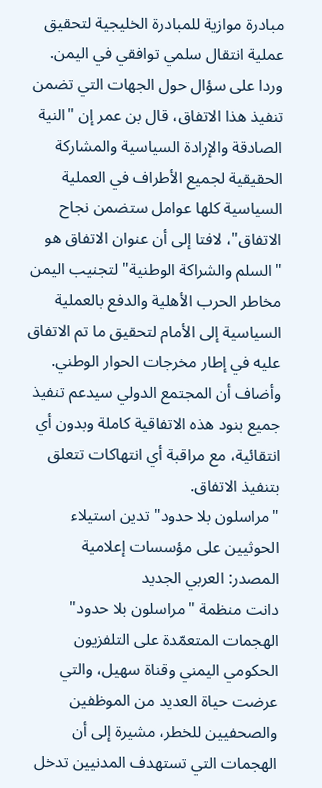مبادرة موازية للمبادرة الخليجية لتحقيق عملية انتقال سلمي توافقي في اليمن.
وردا على سؤال حول الجهات التي تضمن تنفيذ هذا الاتفاق، قال بن عمر إن "النية الصادقة والإرادة السياسية والمشاركة الحقيقية لجميع الأطراف في العملية السياسية كلها عوامل ستضمن نجاح الاتفاق"، لافتا إلى أن عنوان الاتفاق هو "السلم والشراكة الوطنية" لتجنيب اليمن مخاطر الحرب الأهلية والدفع بالعملية السياسية إلى الأمام لتحقيق ما تم الاتفاق عليه في إطار مخرجات الحوار الوطني.
وأضاف أن المجتمع الدولي سيدعم تنفيذ جميع بنود هذه الاتفاقية كاملة وبدون أي انتقائية، مع مراقبة أي انتهاكات تتعلق بتنفيذ الاتفاق.
"مراسلون بلا حدود" تدين استيلاء الحوثيين على مؤسسات إعلامية
المصدر: العربي الجديد
دانت منظمة "مراسلون بلا حدود" الهجمات المتعمّدة على التلفزيون الحكومي اليمني وقناة سهيل، والتي عرضت حياة العديد من الموظفين والصحفيين للخطر، مشيرة إلى أن الهجمات التي تستهدف المدنيين تدخل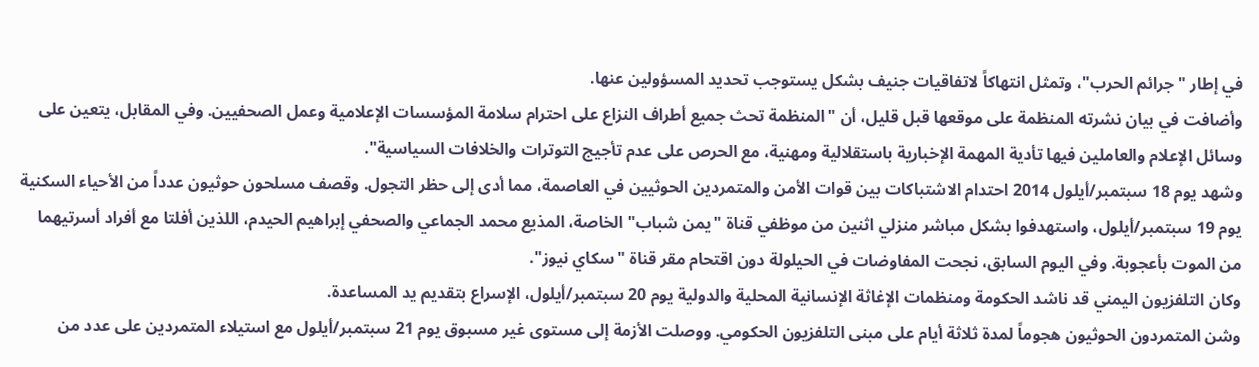في إطار "جرائم الحرب"، وتمثل انتهاكاً لاتفاقيات جنيف بشكل يستوجب تحديد المسؤولين عنها.
وأضافت في بيان نشرته المنظمة على موقعها قبل قليل، أن "المنظمة تحث جميع أطراف النزاع على احترام سلامة المؤسسات الإعلامية وعمل الصحفيين. وفي المقابل، يتعين على وسائل الإعلام والعاملين فيها تأدية المهمة الإخبارية باستقلالية ومهنية، مع الحرص على عدم تأجيج التوترات والخلافات السياسية".
وشهد يوم 18 سبتمبر/أيلول 2014 احتدام الاشتباكات بين قوات الأمن والمتمردين الحوثيين في العاصمة، مما أدى إلى حظر التجول. وقصف مسلحون حوثيون عدداً من الأحياء السكنية يوم 19 سبتمبر/أيلول، واستهدفوا بشكل مباشر منزلي اثنين من موظفي قناة "يمن شباب" الخاصة، المذيع محمد الجماعي والصحفي إبراهيم الحيدم، اللذين أفلتا مع أفراد أسرتيهما من الموت بأعجوبة. وفي اليوم السابق، نجحت المفاوضات في الحيلولة دون اقتحام مقر قناة "سكاي نيوز".
وكان التلفزيون اليمني قد ناشد الحكومة ومنظمات الإغاثة الإنسانية المحلية والدولية يوم 20 سبتمبر/أيلول، الإسراع بتقديم يد المساعدة.
وشن المتمردون الحوثيون هجوماً لمدة ثلاثة أيام على مبنى التلفزيون الحكومي. ووصلت الأزمة إلى مستوى غير مسبوق يوم 21 سبتمبر/أيلول مع استيلاء المتمردين على عدد من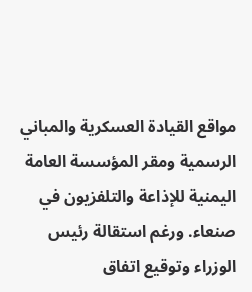مواقع القيادة العسكرية والمباني الرسمية ومقر المؤسسة العامة اليمنية للإذاعة والتلفزيون في صنعاء. ورغم استقالة رئيس الوزراء وتوقيع اتفاق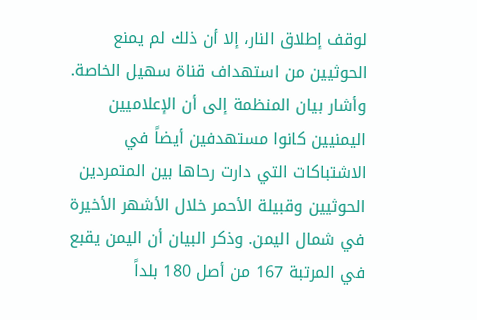لوقف إطلاق النار، إلا أن ذلك لم يمنع الحوثيين من استهداف قناة سهيل الخاصة.
وأشار بيان المنظمة إلى أن الإعلاميين اليمنيين كانوا مستهدفين أيضاً في الاشتباكات التي دارت رحاها بين المتمردين الحوثيين وقبيلة الأحمر خلال الأشهر الأخيرة في شمال اليمن. وذكر البيان أن اليمن يقبع في المرتبة 167 من أصل 180 بلداً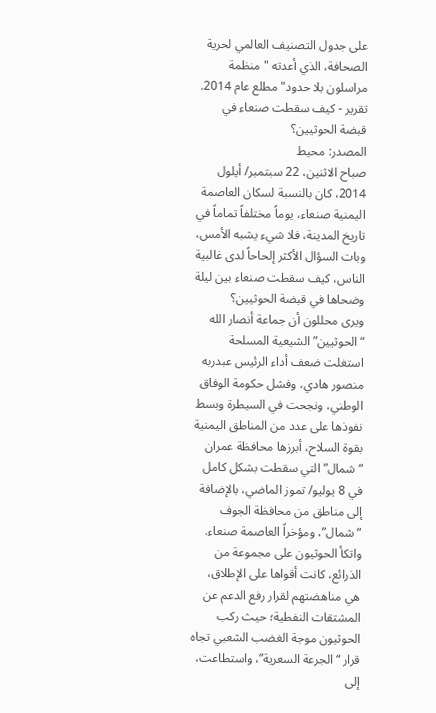على جدول التصنيف العالمي لحرية الصحافة، الذي أعدته "منظمة مراسلون بلا حدود" مطلع عام 2014.
تقرير - كيف سقطت صنعاء في قبضة الحوثيين؟
المصدر: محيط
صباح الاثنين، 22 سبتمبر/ أيلول 2014، كان بالنسبة لسكان العاصمة اليمنية صنعاء، يوماً مختلفاً تماماً في تاريخ المدينة، فلا شيء يشبه الأمس، وبات السؤال الأكثر إلحاحاً لدى غالبية الناس، كيف سقطت صنعاء بين ليلة وضحاها في قبضة الحوثيين؟
ويرى محللون أن جماعة أنصار الله “الحوثيين” الشيعية المسلحة استغلت ضعف أداء الرئيس عبدربه منصور هادي، وفشل حكومة الوفاق الوطني، ونجحت في السيطرة وبسط نفوذها على عدد من المناطق اليمنية بقوة السلاح، أبرزها محافظة عمران “شمال” التي سقطت بشكل كامل في 8 يوليو/ تموز الماضي، بالإضافة إلى مناطق من محافظة الجوف “شمال”، ومؤخراً العاصمة صنعاء.
واتكأ الحوثيون على مجموعة من الذرائع، كانت أقواها على الإطلاق، هي مناهضتهم لقرار رفع الدعم عن المشتقات النفطية؛ حيث ركب الحوثيون موجة الغضب الشعبي تجاه قرار “الجرعة السعرية”، واستطاعت، إلى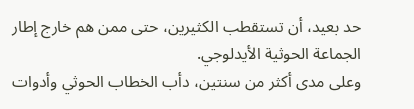حد بعيد، أن تستقطب الكثيرين، حتى ممن هم خارج إطار الجماعة الحوثية الأيدلوجي.
وعلى مدى أكثر من سنتين، دأب الخطاب الحوثي وأدوات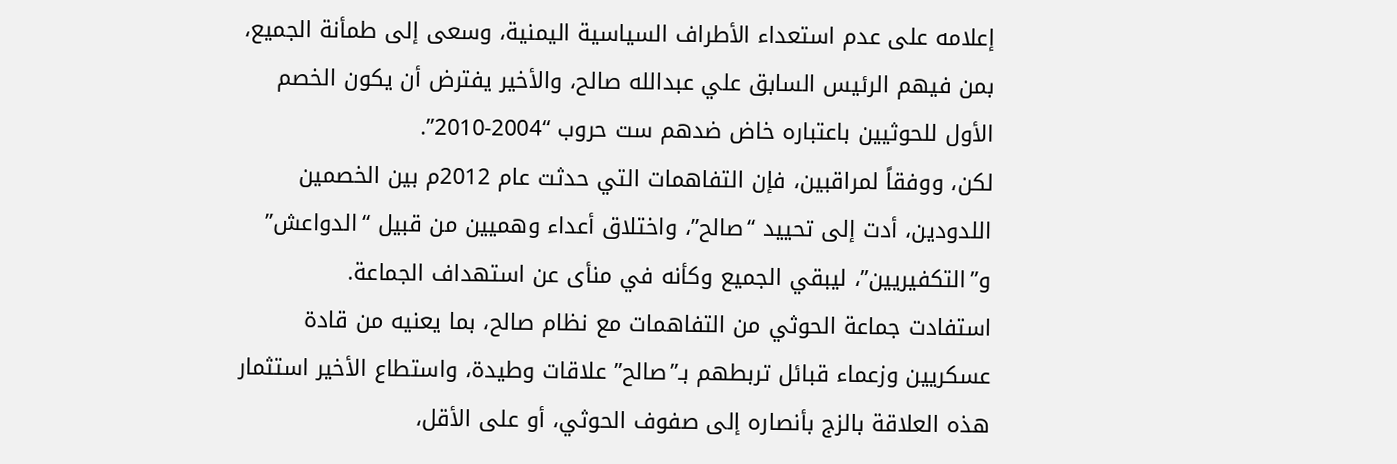إعلامه على عدم استعداء الأطراف السياسية اليمنية، وسعى إلى طمأنة الجميع، بمن فيهم الرئيس السابق علي عبدالله صالح، والأخير يفترض أن يكون الخصم الأول للحوثيين باعتباره خاض ضدهم ست حروب “2004-2010”.
لكن، ووفقاً لمراقبين، فإن التفاهمات التي حدثت عام 2012م بين الخصمين اللدودين، أدت إلى تحييد “صالح”، واختلاق أعداء وهميين من قبيل “الدواعش” و”التكفيريين”، ليبقي الجميع وكأنه في منأى عن استهداف الجماعة.
استفادت جماعة الحوثي من التفاهمات مع نظام صالح، بما يعنيه من قادة عسكريين وزعماء قبائل تربطهم بـ”صالح” علاقات وطيدة، واستطاع الأخير استثمار هذه العلاقة بالزج بأنصاره إلى صفوف الحوثي، أو على الأقل،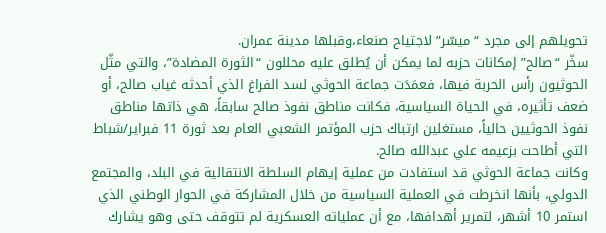تحويلهم إلى مجرد “ميسّر” لاجتياح صنعاء،وقبلها مدينة عمران.
سخّر “صالح” إمكانات حزبه لما يمكن أن يُطلق عليه محللون “الثورة المضادة”، والتي مثّل الحوثيون رأس الحربة فيها، فعمَدَت جماعة الحوثي لسد الفراغ الذي أحدثه غياب صالح، أو ضعف تأثيره، في الحياة السياسية، فكانت مناطق نفوذ صالح سابقاً، هي ذاتها مناطق نفوذ الحوثيين حالياً، مستغلين ارتباك حزب المؤتمر الشعبي العام بعد ثورة 11 فبراير/شباط التي أطاحت بزعيمه علي عبدالله صالح.
وكانت جماعة الحوثي قد استفادت من عملية إيهام السلطة الانتقالية في البلد، والمجتمع الدولي، بأنها انخرطت في العملية السياسية من خلال المشاركة في الحوار الوطني الذي استمر 10 أشهر، لتمرير أهدافها، مع أن عملياته العسكرية لم تتوقف حتى وهو يشارك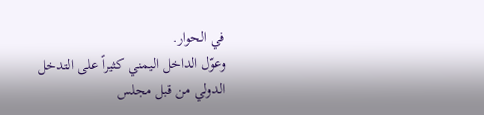في الحوار.
وعوّل الداخل اليمني كثيراً على التدخل الدولي من قبل مجلس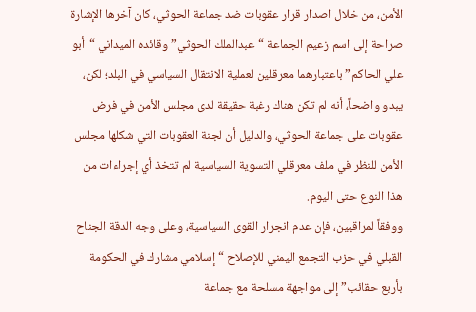الأمن، من خلال اصدار قرار عقوبات ضد جماعة الحوثي، كان آخرها الإشارة صراحة إلى اسم زعيم الجماعة “عبدالملك الحوثي” وقائده الميداني “أبو علي الحاكم” باعتبارهما معرقلين لعملية الانتقال السياسي في البلد؛ لكن، يبدو واضحاً، أنه لم تكن هناك رغبة حقيقة لدى مجلس الأمن في فرض عقوبات على جماعة الحوثي، والدليل أن لجنة العقوبات التي شكلها مجلس الأمن للنظر في ملف معرقلي التسوية السياسية لم تتخذ أي إجراءات من هذا النوع حتى اليوم.
ووفقاً لمراقبين، فإن عدم انجرار القوى السياسية، وعلى وجه الدقة الجناح القبلي في حزب التجمع اليمني للإصلاح “إسلامي مشارك في الحكومة بأربع حقائب” إلى مواجهة مسلحة مع جماعة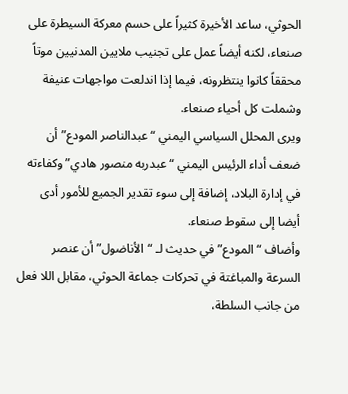الحوثي، ساعد الأخيرة كثيراً على حسم معركة السيطرة على صنعاء، لكنه أيضاً عمل على تجنيب ملايين المدنيين موتاً محققاً كانوا ينتظرونه، فيما إذا اندلعت مواجهات عنيفة وشملت كل أحياء صنعاء.
ويرى المحلل السياسي اليمني “عبدالناصر المودع” أن ضعف أداء الرئيس اليمني “عبدربه منصور هادي” وكفاءته في إدارة البلاد، إضافة إلى سوء تقدير الجميع للأمور أدى أيضا إلى سقوط صنعاء.
وأضاف “المودع” في حديث لـ “الأناضول” أن عنصر السرعة والمباغتة في تحركات جماعة الحوثي، مقابل اللا فعل من جانب السلطة،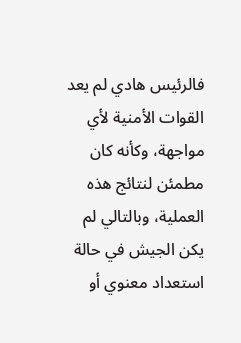فالرئيس هادي لم يعد القوات الأمنية لأي مواجهة، وكأنه كان مطمئن لنتائج هذه العملية، وبالتالي لم يكن الجيش في حالة استعداد معنوي أو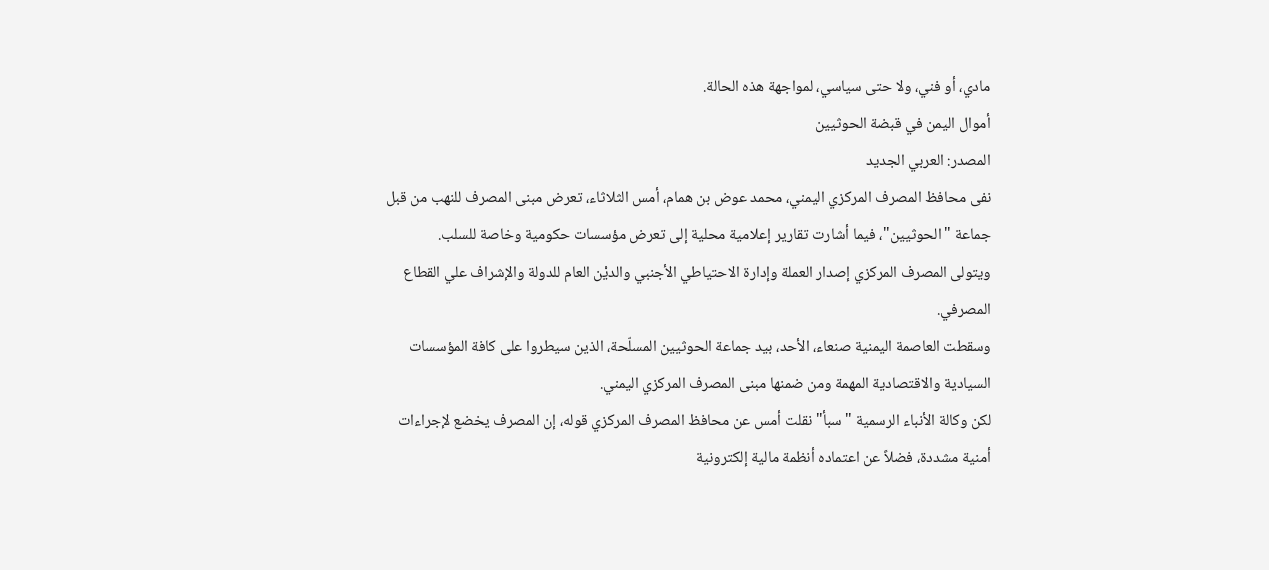مادي، أو فني، ولا حتى سياسي، لمواجهة هذه الحالة.
أموال اليمن في قبضة الحوثيين
المصدر: العربي الجديد
نفى محافظ المصرف المركزي اليمني، محمد عوض بن همام، أمس الثلاثاء، تعرض مبنى المصرف للنهب من قبل جماعة "الحوثيين"، فيما أشارت تقارير إعلامية محلية إلى تعرض مؤسسات حكومية وخاصة للسلب.
ويتولى المصرف المركزي إصدار العملة وإدارة الاحتياطي الأجنبي والديْن العام للدولة والإشراف علي القطاع المصرفي.
وسقطت العاصمة اليمنية صنعاء، الأحد، بيد جماعة الحوثيين المسلّحة، الذين سيطروا على كافة المؤسسات السيادية والاقتصادية المهمة ومن ضمنها مبنى المصرف المركزي اليمني.
لكن وكالة الأنباء الرسمية "سبأ" نقلت أمس عن محافظ المصرف المركزي قوله، إن المصرف يخضع لإجراءات أمنية مشددة، فضلاً عن اعتماده أنظمة مالية إلكترونية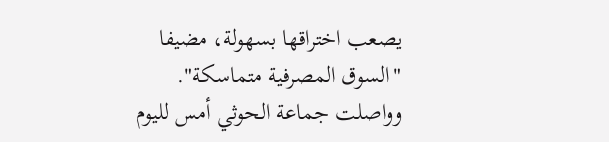يصعب اختراقها بسهولة، مضيفا "السوق المصرفية متماسكة".
وواصلت جماعة الحوثي أمس لليوم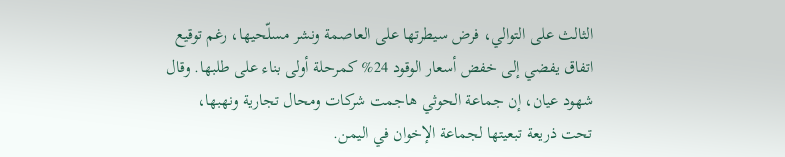الثالث على التوالي، فرض سيطرتها على العاصمة ونشر مسلّحيها، رغم توقيع اتفاق يفضي إلى خفض أسعار الوقود 24% كمرحلة أولى بناء على طلبها. وقال شهود عيان، إن جماعة الحوثي هاجمت شركات ومحال تجارية ونهبها، تحت ذريعة تبعيتها لجماعة الإخوان في اليمن.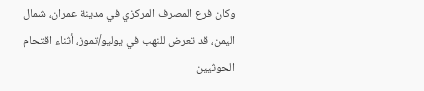وكان فرع المصرف المركزي في مدينة عمران، شمال اليمن، قد تعرض للنهب في يوليو/تموز، أثناء اقتحام الحوثيين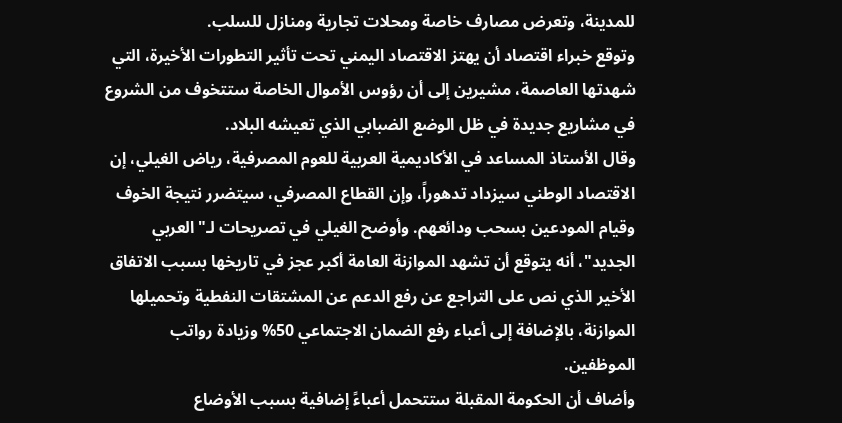للمدينة، وتعرض مصارف خاصة ومحلات تجارية ومنازل للسلب.
وتوقع خبراء اقتصاد أن يهتز الاقتصاد اليمني تحت تأثير التطورات الأخيرة، التي شهدتها العاصمة، مشيرين إلى أن رؤوس الأموال الخاصة ستتخوف من الشروع في مشاريع جديدة في ظل الوضع الضبابي الذي تعيشه البلاد.
وقال الأستاذ المساعد في الأكاديمية العربية للعوم المصرفية، رياض الغيلي، إن الاقتصاد الوطني سيزداد تدهوراً، وإن القطاع المصرفي، سيتضرر نتيجة الخوف وقيام المودعين بسحب ودائعهم. وأوضح الغيلي في تصريحات لـ"العربي الجديد"، أنه يتوقع أن تشهد الموازنة العامة أكبر عجز في تاريخها بسبب الاتفاق الأخير الذي نص على التراجع عن رفع الدعم عن المشتقات النفطية وتحميلها الموازنة، بالإضافة إلى أعباء رفع الضمان الاجتماعي 50% وزيادة رواتب الموظفين.
وأضاف أن الحكومة المقبلة ستتحمل أعباءً إضافية بسبب الأوضاع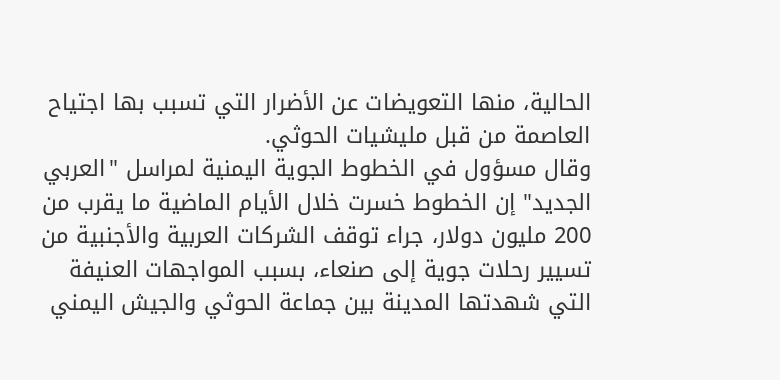الحالية، منها التعويضات عن الأضرار التي تسبب بها اجتياح العاصمة من قبل مليشيات الحوثي.
وقال مسؤول في الخطوط الجوية اليمنية لمراسل "العربي الجديد" إن الخطوط خسرت خلال الأيام الماضية ما يقرب من 200 مليون دولار، جراء توقف الشركات العربية والأجنبية من تسيير رحلات جوية إلى صنعاء، بسبب المواجهات العنيفة التي شهدتها المدينة بين جماعة الحوثي والجيش اليمني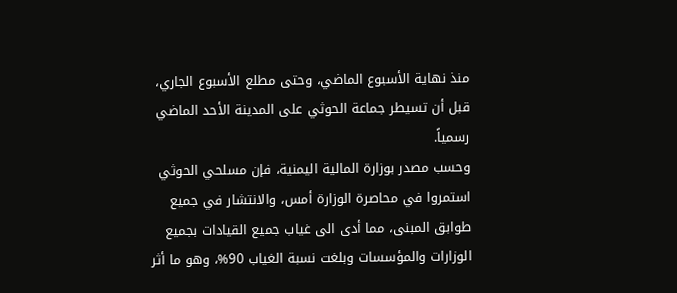منذ نهاية الأسبوع الماضي، وحتى مطلع الأسبوع الجاري، قبل أن تسيطر جماعة الحوثي على المدينة الأحد الماضي رسمياً.
وحسب مصدر بوزارة المالية اليمنية، فإن مسلحي الحوثي استمروا في محاصرة الوزارة أمس، والانتشار في جميع طوابق المبنى، مما أدى الى غياب جميع القيادات بجميع الوزارات والمؤسسات وبلغت نسبة الغياب 90%، وهو ما أثر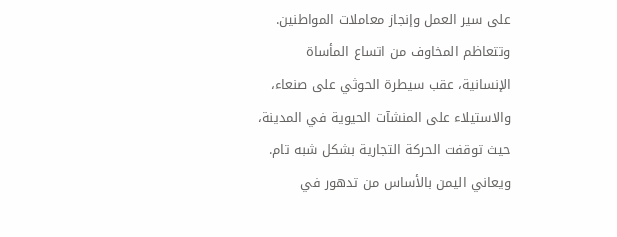على سير العمل وإنجاز معاملات المواطنين.
وتتعاظم المخاوف من اتساع المأساة الإنسانية، عقب سيطرة الحوثي على صنعاء، والاستيلاء على المنشآت الحيوية في المدينة، حيث توقفت الحركة التجارية بشكل شبه تام.
ويعاني اليمن بالأساس من تدهور في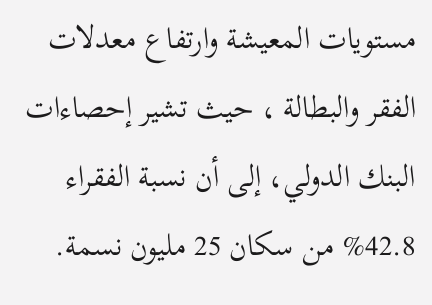مستويات المعيشة وارتفاع معدلات الفقر والبطالة ، حيث تشير إحصاءات البنك الدولي، إلى أن نسبة الفقراء 42.8% من سكان 25 مليون نسمة.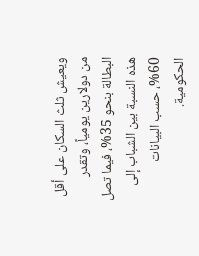ويعيش ثلث السكان على أقل من دولارين يومياً، وتقدر البطالة بنحو 35%، فيما تصل هذه النسبة بين الشباب إلى 60%، حسب البيانات الحكومية.